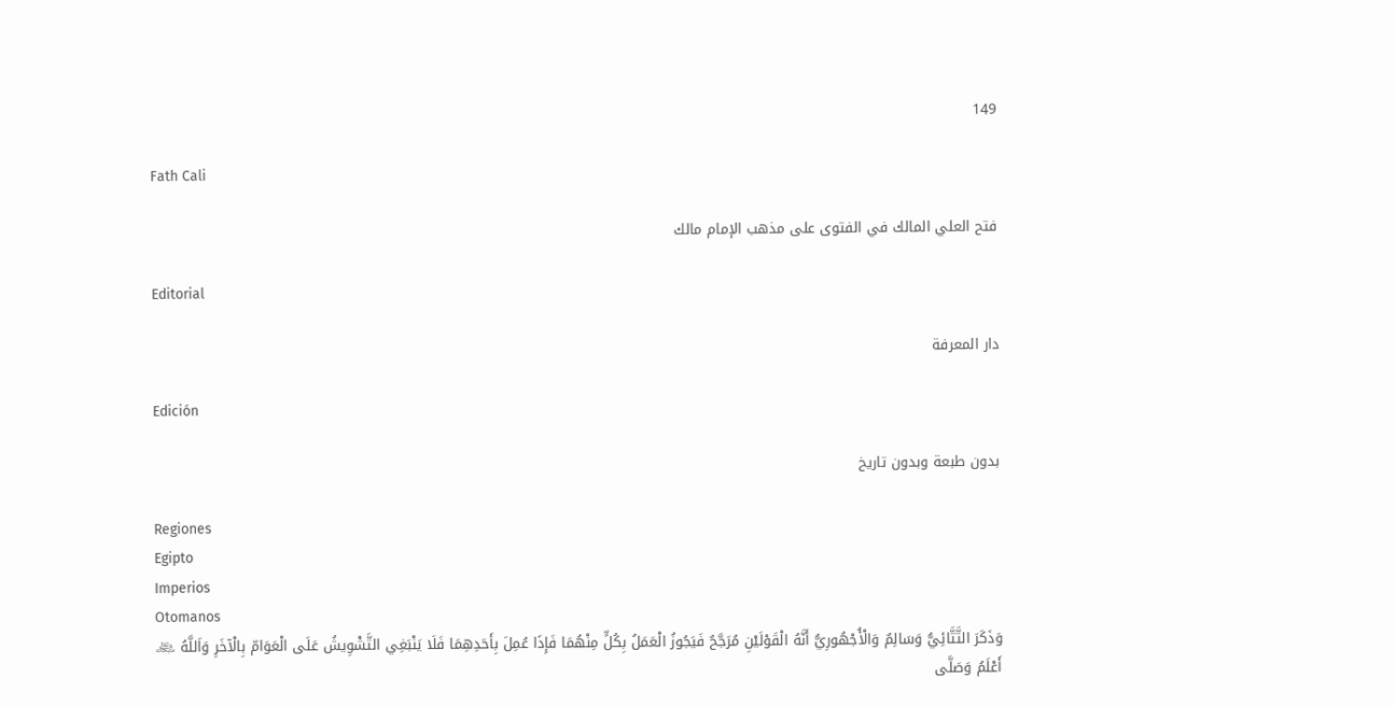149

Fath Cali

فتح العلي المالك في الفتوى على مذهب الإمام مالك

Editorial

دار المعرفة

Edición

بدون طبعة وبدون تاريخ

Regiones
Egipto
Imperios
Otomanos
وَذَكَرَ التَّتَّائِيُّ وَسَالِمٌ وَالْأُجْهُورِيُّ أَنَّهُ الْقَوْلَيْنِ مُرَجَّحٌ فَيَجُوزُ الْعَمَلُ بِكُلٍّ مِنْهُمَا فَإِذَا عُمِلَ بِأَحَدِهِمَا فَلَا يَنْبَغِي التَّشْوِيشُ عَلَى الْعَوَامّ بِالْآخَرِ وَاَللَّهُ ﷾ أَعْلَمُ وَصَلَّى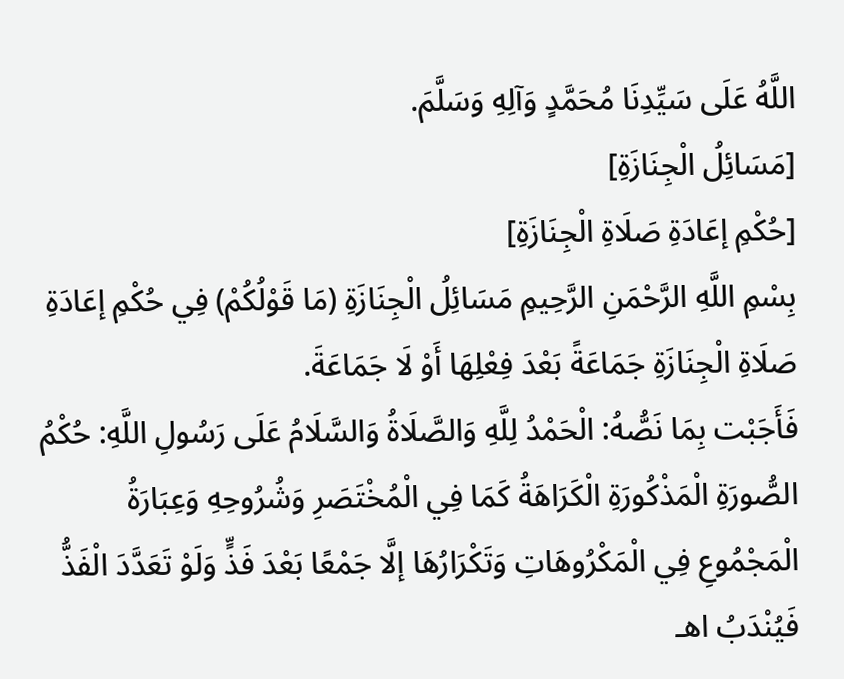اللَّهُ عَلَى سَيِّدِنَا مُحَمَّدٍ وَآلِهِ وَسَلَّمَ.
[مَسَائِلُ الْجِنَازَةِ]
[حُكْمِ إعَادَةِ صَلَاةِ الْجِنَازَةِ]
بِسْمِ اللَّهِ الرَّحْمَنِ الرَّحِيمِ مَسَائِلُ الْجِنَازَةِ (مَا قَوْلُكُمْ) فِي حُكْمِ إعَادَةِ صَلَاةِ الْجِنَازَةِ جَمَاعَةً بَعْدَ فِعْلِهَا أَوْ لَا جَمَاعَةَ.
فَأَجَبْت بِمَا نَصُّهُ: الْحَمْدُ لِلَّهِ وَالصَّلَاةُ وَالسَّلَامُ عَلَى رَسُولِ اللَّهِ: حُكْمُ الصُّورَةِ الْمَذْكُورَةِ الْكَرَاهَةُ كَمَا فِي الْمُخْتَصَرِ وَشُرُوحِهِ وَعِبَارَةُ الْمَجْمُوعِ فِي الْمَكْرُوهَاتِ وَتَكْرَارُهَا إلَّا جَمْعًا بَعْدَ فَذٍّ وَلَوْ تَعَدَّدَ الْفَذُّ فَيُنْدَبُ اهـ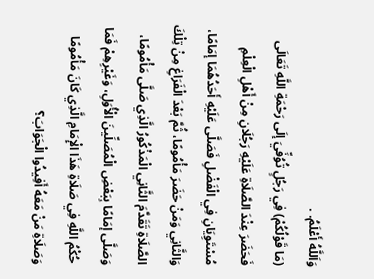وَاَللَّهُ أَعْلَمُ. .
(مَا قَوْلُكُمْ) فِي رَجُلٍ تُوُفِّيَ إلَى رَحْمَةِ اللَّهِ تَعَالَى فَحَضَرَ عِنْدَ الصَّلَاةِ عَلَيْهِ رَجُلَانِ مِنْ أَهْلِ الْعِلْمِ مُسْتَوِيَانِ فِي الْفَضْلِ فَصَلَّى عَلَيْهِ أَحَدُهُمَا إمَامًا، وَالثَّانِي وَمَنْ حَضَرَ مَأْمُومًا، ثُمَّ بَعْدَ الْفَرَاغِ مِنْ تِلْكَ الصَّلَاةِ تَقَدَّمَ الثَّانِي الْمَذْكُورُ الَّذِي صَلَّى مَأْمُومًا، وَصَلَّى إمَامًا بِبَعْضِ الْمُصَلِّينَ الْأُوَلِ، وَغَيْرِهِمْ فَمَا حُكْمُ اللَّهِ فِي صَلَاةِ هَذَا الْإِمَامِ الَّذِي كَانَ مَأْمُومًا وَصَلَاةِ مَنْ مَعَهُ أَفِيدُوا الْجَوَابَ؟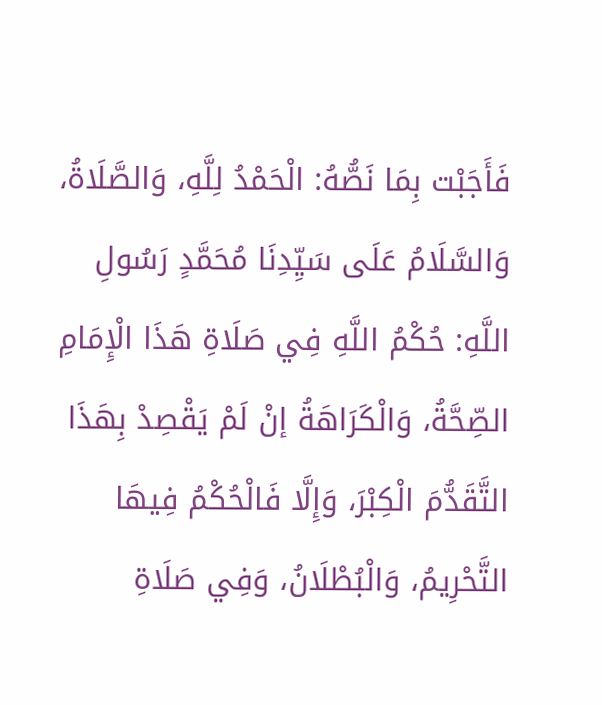فَأَجَبْت بِمَا نَصُّهُ: الْحَمْدُ لِلَّهِ، وَالصَّلَاةُ، وَالسَّلَامُ عَلَى سَيِّدِنَا مُحَمَّدٍ رَسُولِ اللَّهِ: حُكْمُ اللَّهِ فِي صَلَاةِ هَذَا الْإِمَامِ الصِّحَّةُ، وَالْكَرَاهَةُ إنْ لَمْ يَقْصِدْ بِهَذَا التَّقَدُّمَ الْكِبْرَ، وَإِلَّا فَالْحُكْمُ فِيهَا التَّحْرِيمُ، وَالْبُطْلَانُ، وَفِي صَلَاةِ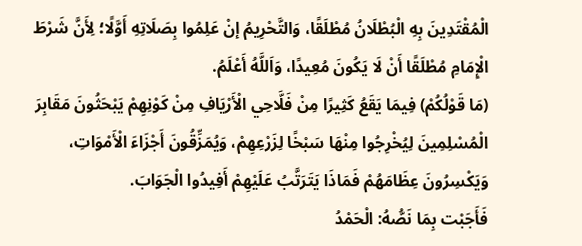الْمُقْتَدِينَ بِهِ الْبُطْلَانُ مُطْلَقًا، وَالتَّحْرِيمُ إنْ عَلِمُوا بِصَلَاتِهِ أَوَّلًا؛ لِأَنَّ شَرْطَ الْإِمَامِ مُطْلَقًا أَنْ لَا يَكُونَ مُعِيدًا، وَاَللَّهُ أَعْلَمُ.
(مَا قَوْلُكُمْ) فِيمَا يَقَعُ كَثِيرًا مِنْ فَلَّاحِي الْأَرْيَافِ مِنْ كَوْنِهِمْ يَبْحَثُونَ مَقَابِرَ الْمُسْلِمِينَ لِيُخْرِجُوا مِنْهَا سَبْخًا لِزَرْعِهِمْ، وَيُمَزِّقُونَ أَجْزَاءَ الْأَمْوَاتِ، وَيَكْسِرُونَ عِظَامَهُمْ فَمَاذَا يَتَرَتَّبُ عَلَيْهِمْ أَفِيدُوا الْجَوَابَ.
فَأَجَبْت بِمَا نَصُّهُ: الْحَمْدُ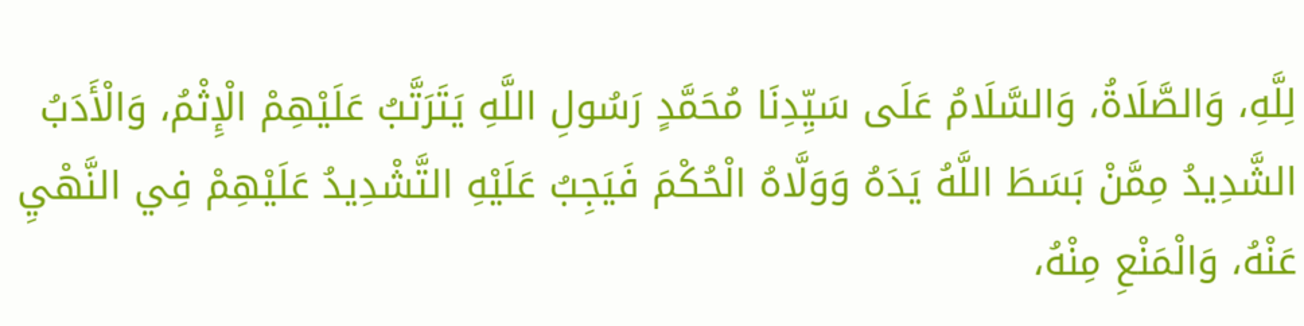لِلَّهِ، وَالصَّلَاةُ، وَالسَّلَامُ عَلَى سَيِّدِنَا مُحَمَّدٍ رَسُولِ اللَّهِ يَتَرَتَّبُ عَلَيْهِمْ الْإِثْمُ، وَالْأَدَبُ الشَّدِيدُ مِمَّنْ بَسَطَ اللَّهُ يَدَهُ وَوَلَّاهُ الْحُكْمَ فَيَجِبُ عَلَيْهِ التَّشْدِيدُ عَلَيْهِمْ فِي النَّهْيِ عَنْهُ، وَالْمَنْعِ مِنْهُ،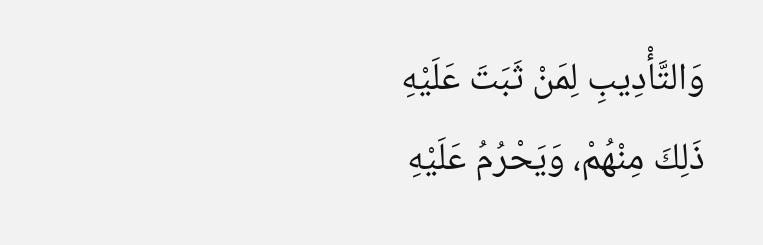وَالتَّأْدِيبِ لِمَنْ ثَبَتَ عَلَيْهِ ذَلِكَ مِنْهُمْ، وَيَحْرُمُ عَلَيْهِ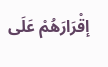إقْرَارَهُمْ عَلَى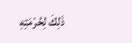ذَلِكَ لِحُرْمَتِهِ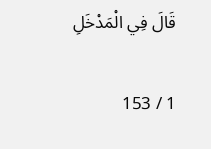قَالَ فِي الْمَدْخَلِ

1 / 153